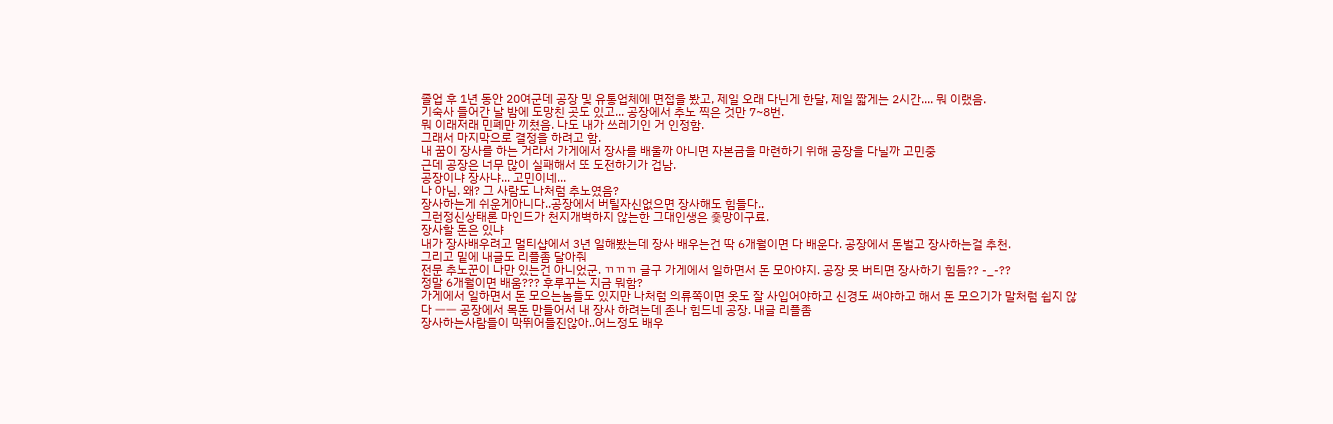졸업 후 1년 동안 20여군데 공장 및 유통업체에 면접을 봤고, 제일 오래 다닌게 한달, 제일 짧게는 2시간.... 뭐 이랬음.
기숙사 들어간 날 밤에 도망친 곳도 있고... 공장에서 추노 찍은 것만 7~8번.
뭐 이래저래 민폐만 끼쳤음. 나도 내가 쓰레기인 거 인정함.
그래서 마지막으로 결정을 하려고 함.
내 꿈이 장사를 하는 거라서 가게에서 장사를 배울까 아니면 자본금을 마련하기 위해 공장을 다닐까 고민중
근데 공장은 너무 많이 실패해서 또 도전하기가 겁남.
공장이냐 장사냐... 고민이네...
나 아님. 왜? 그 사람도 나처럼 추노였음?
장사하는게 쉬운게아니다..공장에서 버틸자신없으면 장사해도 힘들다..
그런정신상태론 마인드가 천지개벽하지 않는한 그대인생은 죷망이구료.
장사할 돈은 있냐
내가 장사배우려고 멀티샵에서 3년 일해봤는데 장사 배우는건 딱 6개월이면 다 배운다. 공장에서 돈벌고 장사하는걸 추천.
그리고 밑에 내글도 리플좀 달아줘
전문 추노꾼이 나만 있는건 아니었군. ㄲㄲㄲ 글구 가게에서 일하면서 돈 모아야지. 공장 못 버티면 장사하기 힘듬?? -_-??
정말 6개월이면 배움??? 후루꾸는 지금 뭐함?
가게에서 일하면서 돈 모으는놈들도 있지만 나처럼 의류쪽이면 옷도 잘 사입어야하고 신경도 써야하고 해서 돈 모으기가 말처럼 쉽지 않다 ㅡㅡ 공장에서 목돈 만들어서 내 장사 하려는데 존나 힘드네 공장. 내글 리플좀
장사하는사람들이 막뛰어들진않아..어느정도 배우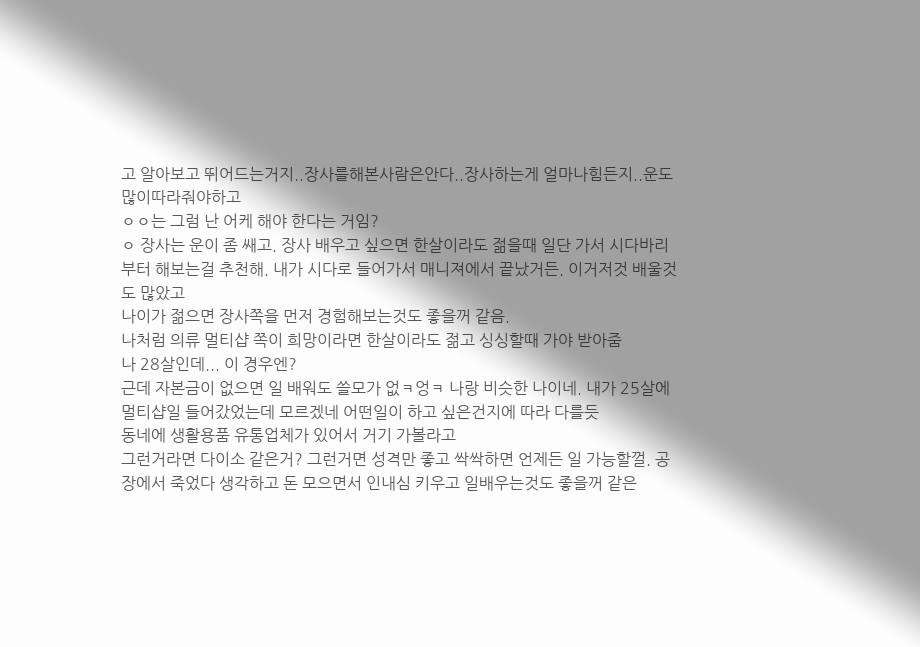고 알아보고 뛰어드는거지..장사를해본사람은안다..장사하는게 얼마나힘든지..운도많이따라줘야하고
ㅇㅇ는 그럼 난 어케 해야 한다는 거임?
ㅇ 장사는 운이 좀 쌔고. 장사 배우고 싶으면 한살이라도 젊을때 일단 가서 시다바리부터 해보는걸 추천해. 내가 시다로 들어가서 매니져에서 끝났거든. 이거저것 배울것도 많았고
나이가 젊으면 장사쪽을 먼저 경험해보는것도 좋을꺼 같음.
나처럼 의류 멀티샵 쪽이 희망이라면 한살이라도 젊고 싱싱할때 가야 받아줌
나 28살인데... 이 경우엔?
근데 자본금이 없으면 일 배워도 쓸모가 없ㅋ엉ㅋ 나랑 비슷한 나이네. 내가 25살에 멀티샵일 들어갔었는데 모르겠네 어떤일이 하고 싶은건지에 따라 다를듯
동네에 생활용품 유통업체가 있어서 거기 가볼라고
그런거라면 다이소 같은거? 그런거면 성격만 좋고 싹싹하면 언제든 일 가능할껄. 공장에서 죽었다 생각하고 돈 모으면서 인내심 키우고 일배우는것도 좋을꺼 같은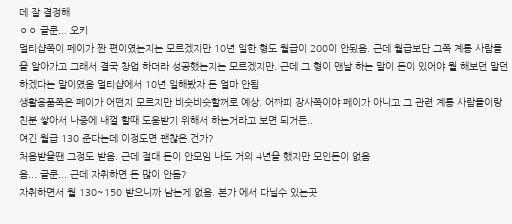데 잘 결정해
ㅇㅇ 글쿤... 오키
멀티샵쪽이 페이가 짠 편이였는지는 모르겠지만 10년 일한 형도 월급이 200이 안됬음. 근데 월급보단 그쪽 계통 사람들을 알아가고 그래서 결국 창업 하더라 성공했는지는 모르겠지만. 근데 그 형이 맨날 하는 말이 돈이 있어야 뭘 해보던 말던 하겠다는 말이였음 멀티샵에서 10년 일해봤자 돈 얼마 안됨
생활용품쪽은 페이가 어떤지 모르지만 비슷비슷할꺼로 예상. 어짜피 장사쪽이야 페이가 아니고 그 관련 계통 사람들이랑 친분 쌓아서 나중에 내껄 할때 도움받기 위해서 하는거라고 보면 되거든..
여긴 월급 130 준다는데 이정도면 괜찮은 건가?
처음받을땐 그정도 받음. 근데 절대 돈이 안모임 나도 거의 4년을 했지만 모인돈이 없음
음... 글쿤... 근데 자취하면 돈 많이 안듬?
자취하면서 월 130~150 받으니까 남는게 없음. 본가 에서 다닐수 있는곳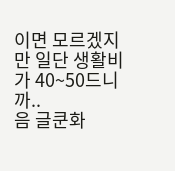이면 모르겠지만 일단 생활비가 40~50드니까..
음 글쿤화